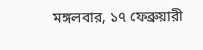মঙ্গলবার, ১৭ ফেব্রুয়ারী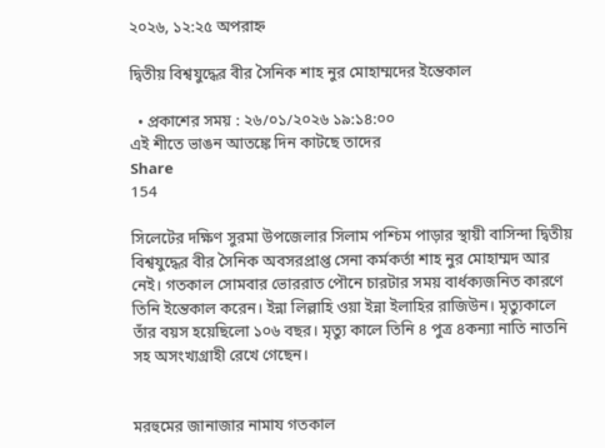২০২৬, ১২:২৫ অপরাহ্ন

দ্বিতীয় বিশ্বযুদ্ধের বীর সৈনিক শাহ নুর মোহাম্মদের ইন্তেকাল

  • প্রকাশের সময় : ২৬/০১/২০২৬ ১৯:১৪:০০
এই শীতে ভাঙন আতঙ্কে দিন কাটছে তাদের
Share
154

সিলেটের দক্ষিণ সুরমা উপজেলার সিলাম পশ্চিম পাড়ার স্থায়ী বাসিন্দা দ্বিতীয় বিশ্বযুদ্ধের বীর সৈনিক অবসরপ্রাপ্ত সেনা কর্মকর্তা শাহ নুর মোহাম্মদ আর নেই। গতকাল সোমবার ভোররাত পৌনে চারটার সময় বার্ধক্যজনিত কারণে তিনি ইন্তেকাল করেন। ইন্না লিল্লাহি ওয়া ইন্না ইলাহির রাজিউন। মৃত্যুকালে তাঁর বয়স হয়েছিলো ১০৬ বছর। মৃত্যু কালে তিনি ৪ পুত্র ৪কন্যা নাতি নাতনি সহ অসংখ্যগ্রাহী রেখে গেছেন।


মরহুমের জানাজার নামায গতকাল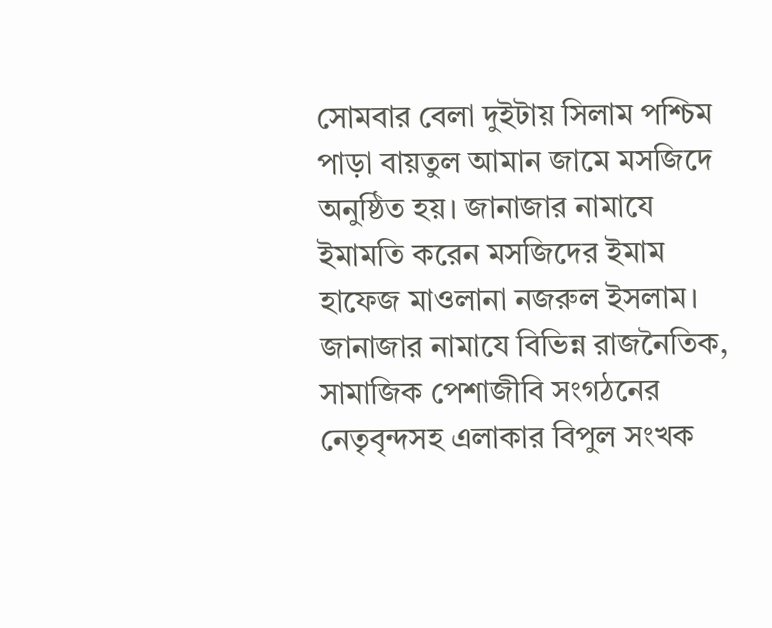সোমবার বেলা দুইটায় সিলাম পশ্চিম পাড়া বায়তুল আমান জামে মসজিদে অনুষ্ঠিত হয়। জানাজার নামাযে ইমামতি করেন মসজিদের ইমাম হাফেজ মাওলানা নজরুল ইসলাম। জানাজার নামাযে বিভিন্ন রাজনৈতিক, সামাজিক পেশাজীবি সংগঠনের নেতৃবৃন্দসহ এলাকার বিপুল সংখক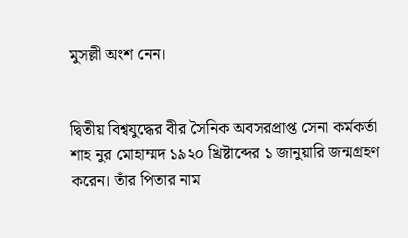মুসল্লী অংশ নেন।


দ্বিতীয় বিশ্বযুদ্ধের বীর সৈনিক অবসরপ্রাপ্ত সেনা কর্মকর্তা শাহ নুর মোহাম্মদ ১৯২০ খ্রিষ্টাব্দের ১ জানুয়ারি জন্মগ্রহণ করেন। তাঁর পিতার নাম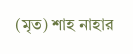(মৃত) শাহ নাহার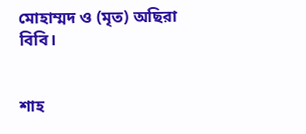মোহাম্মদ ও (মৃত) অছিরা বিবি।


শাহ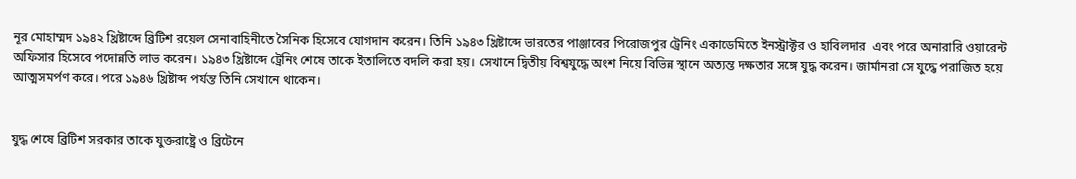নূর মোহাম্মদ ১৯৪২ খ্রিষ্টাব্দে ব্রিটিশ রয়েল সেনাবাহিনীতে সৈনিক হিসেবে যোগদান করেন। তিনি ১৯৪৩ খ্রিষ্টাব্দে ভারতের পাঞ্জাবের পিরোজপুর ট্রেনিং একাডেমিতে ইনস্ট্রাক্টর ও হাবিলদার  এবং পরে অনারারি ওয়ারেন্ট অফিসার হিসেবে পদোন্নতি লাভ করেন। ১৯৪৩ খ্রিষ্টাব্দে ট্রেনিং শেষে তাকে ইতালিতে বদলি করা হয়। সেখানে দ্বিতীয় বিশ্বযুদ্ধে অংশ নিয়ে বিভিন্ন স্থানে অত্যন্ত দক্ষতার সঙ্গে যুদ্ধ করেন। জার্মানরা সে যুদ্ধে পরাজিত হয়ে আত্মসমর্পণ করে। পরে ১৯৪৬ খ্রিষ্টাব্দ পর্যন্ত তিনি সেখানে থাকেন।


যুদ্ধ শেষে ব্রিটিশ সরকার তাকে যুক্তরাষ্ট্রে ও ব্রিটেনে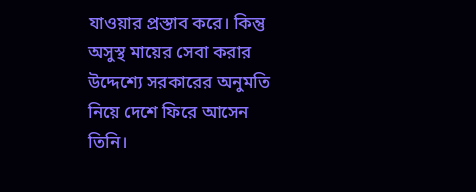যাওয়ার প্রস্তাব করে। কিন্তু অসুস্থ মায়ের সেবা করার উদ্দেশ্যে সরকারের অনুমতি নিয়ে দেশে ফিরে আসেন তিনি।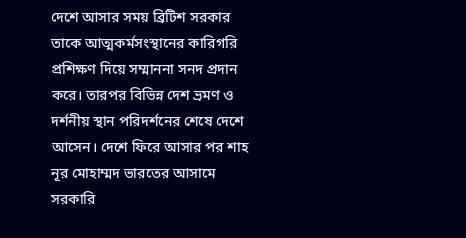দেশে আসার সময় ব্রিটিশ সরকার তাকে আত্মকর্মসংস্থানের কারিগরি প্রশিক্ষণ দিয়ে সম্মাননা সনদ প্রদান করে। তারপর বিভিন্ন দেশ ভ্রমণ ও দর্শনীয় স্থান পরিদর্শনের শেষে দেশে আসেন। দেশে ফিরে আসার পর শাহ নূর মোহাম্মদ ভারতের আসামে সরকারি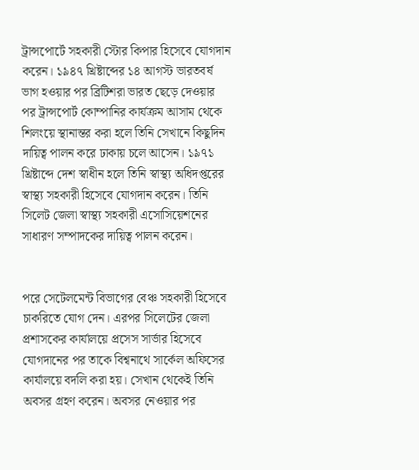ট্রান্সপোর্টে সহকারী স্টোর কিপার হিসেবে যোগদান করেন। ১৯৪৭ খ্রিষ্টাব্দের ১৪ আগস্ট ভারতবর্ষ ভাগ হওয়ার পর ব্রিটিশরা ভারত ছেড়ে দেওয়ার পর ট্রান্সপোর্ট কোম্পানির কার্যক্রম আসাম থেকে শিলংয়ে স্থানান্তর করা হলে তিনি সেখানে কিছুদিন দায়িত্ব পালন করে ঢাকায় চলে আসেন। ১৯৭১ খ্রিষ্টাব্দে দেশ স্বাধীন হলে তিনি স্বাস্থ্য অধিদপ্তরের স্বাস্থ্য সহকারী হিসেবে যোগদান করেন। তিনি সিলেট জেলা স্বাস্থ্য সহকারী এসোসিয়েশনের সাধারণ সম্পাদকের দায়িত্ব পালন করেন।


পরে সেটেলমেন্ট বিভাগের বেঞ্চ সহকারী হিসেবে চাকরিতে যোগ দেন। এরপর সিলেটের জেলা প্রশাসকের কার্যালয়ে প্রসেস সার্ভার হিসেবে যোগদানের পর তাকে বিশ্বনাথে সার্কেল অফিসের কার্যালয়ে বদলি করা হয়। সেখান থেকেই তিনি অবসর গ্রহণ করেন। অবসর নেওয়ার পর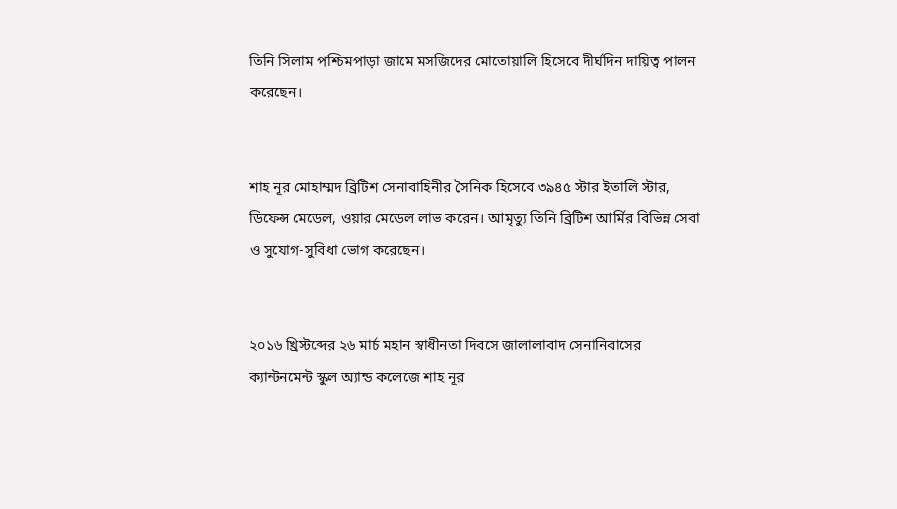তিনি সিলাম পশ্চিমপাড়া জামে মসজিদের মোতোয়ালি হিসেবে দীর্ঘদিন দায়িত্ব পালন করেছেন।


শাহ নূর মোহাম্মদ ব্রিটিশ সেনাবাহিনীর সৈনিক হিসেবে ৩৯৪৫ স্টার ইতালি স্টার, ডিফেন্স মেডেল, ওয়ার মেডেল লাভ করেন। আমৃত্যু তিনি ব্রিটিশ আর্মির বিভিন্ন সেবা ও সুযোগ-সুবিধা ভোগ করেছেন।


২০১৬ খ্রিস্টব্দের ২৬ মার্চ মহান স্বাধীনতা দিবসে জালালাবাদ সেনানিবাসের ক্যান্টনমেন্ট স্কুল অ্যান্ড কলেজে শাহ নূর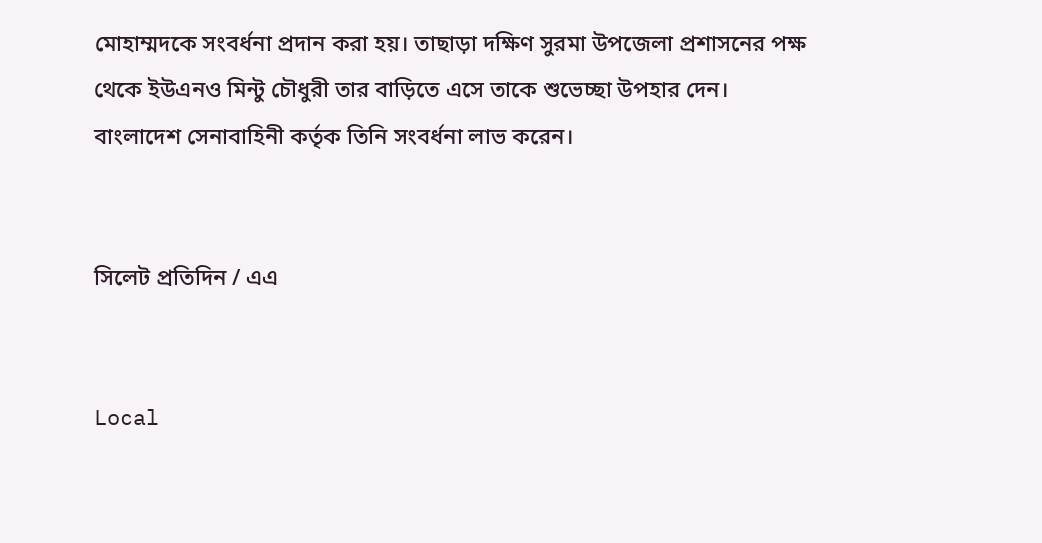মোহাম্মদকে সংবর্ধনা প্রদান করা হয়। তাছাড়া দক্ষিণ সুরমা উপজেলা প্রশাসনের পক্ষ থেকে ইউএনও মিন্টু চৌধুরী তার বাড়িতে এসে তাকে শুভেচ্ছা উপহার দেন। বাংলাদেশ সেনাবাহিনী কর্তৃক তিনি সংবর্ধনা লাভ করেন।


সিলেট প্রতিদিন / এএ


Local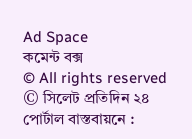Ad Space
কমেন্ট বক্স
© All rights reserved © সিলেট প্রতিদিন ২৪
পোর্টাল বাস্তবায়নে :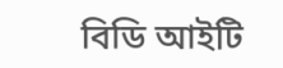বিডি আইটি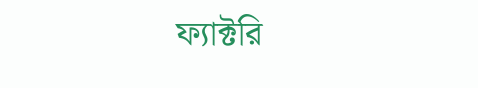ফ্যাক্টরি